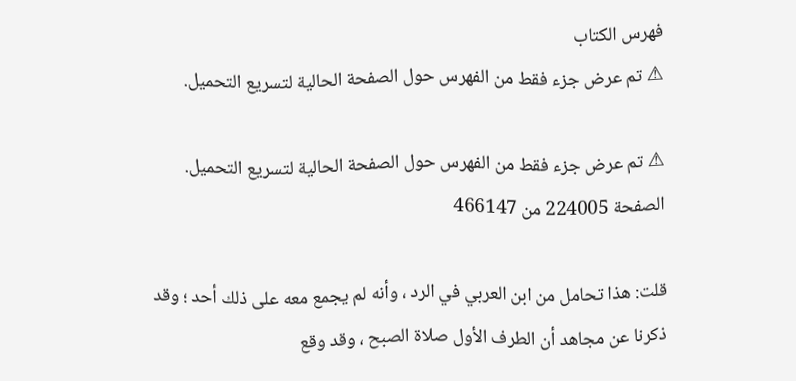فهرس الكتاب
⚠ تم عرض جزء فقط من الفهرس حول الصفحة الحالية لتسريع التحميل.

⚠ تم عرض جزء فقط من الفهرس حول الصفحة الحالية لتسريع التحميل.
الصفحة 224005 من 466147

قلت: هذا تحامل من ابن العربي في الرد ، وأنه لم يجمع معه على ذلك أحد ؛ وقد ذكرنا عن مجاهد أن الطرف الأول صلاة الصبح ، وقد وقع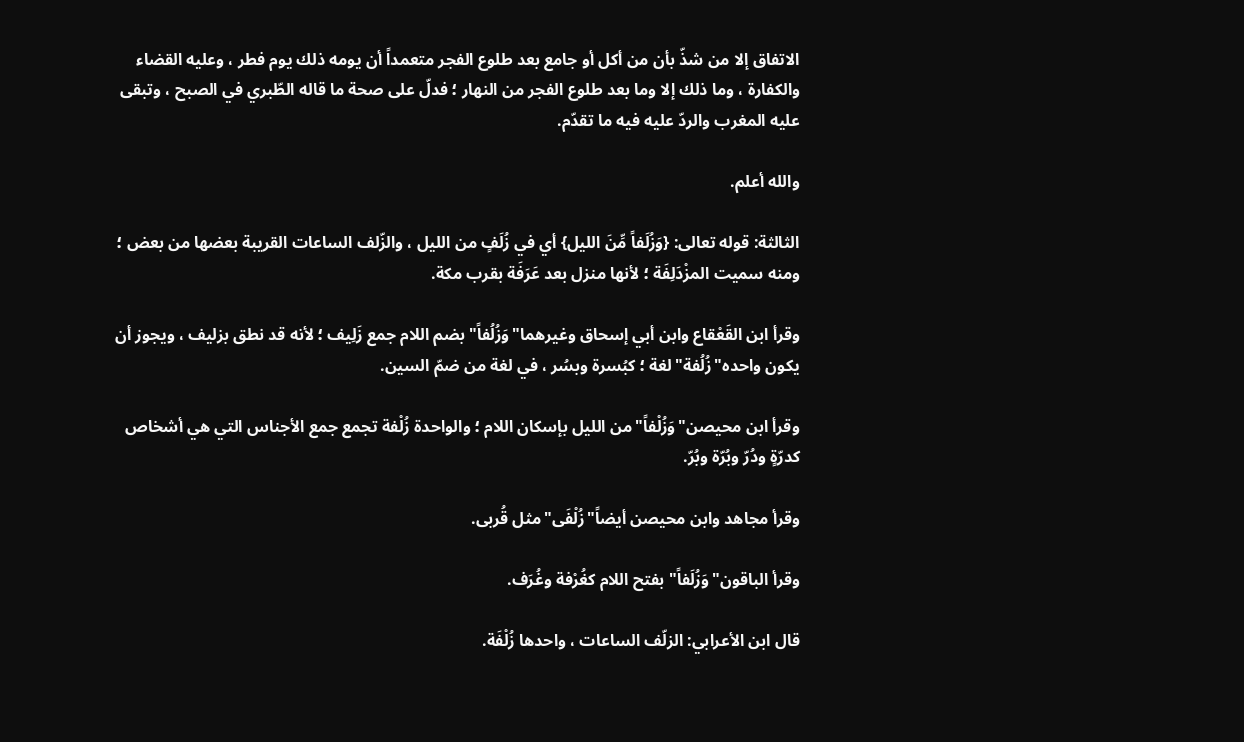الاتفاق إلا من شذّ بأن من أكل أو جامع بعد طلوع الفجر متعمداً أن يومه ذلك يوم فطر ، وعليه القضاء والكفارة ، وما ذلك إلا وما بعد طلوع الفجر من النهار ؛ فدلّ على صحة ما قاله الطّبري في الصبح ، وتبقى عليه المغرب والردّ عليه فيه ما تقدّم.

والله أعلم.

الثالثة: قوله تعالى: {وَزُلَفاً مِّنَ الليل} أي في زُلَفٍ من الليل ، والزّلف الساعات القريبة بعضها من بعض ؛ ومنه سميت المزْدَلِفَة ؛ لأنها منزل بعد عَرَفَة بقرب مكة.

وقرأ ابن القَعْقاع وابن أبي إسحاق وغيرهما"وَزُلُفاً"بضم اللام جمع زَلِيف ؛ لأنه قد نطق بزليف ، ويجوز أن يكون واحده"زُلُفة"لغة ؛ كبُسرة وبسُر ، في لغة من ضمّ السين.

وقرأ ابن محيصن"وَزُلْفاً"من الليل بإسكان اللام ؛ والواحدة زُلْفة تجمع جمع الأجناس التي هي أشخاص كدرّةٍ ودُرّ وبُرّة وبُرّ.

وقرأ مجاهد وابن محيصن أيضاً"زُلْفَى"مثل قُربى.

وقرأ الباقون"وَزُلَفاً"بفتح اللام كغُرْفة وغُرَف.

قال ابن الأعرابي: الزلّف الساعات ، واحدها زُلْفَة.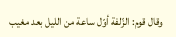وقال قوم: الزّلفة أوّل ساعة من الليل بعد مغيب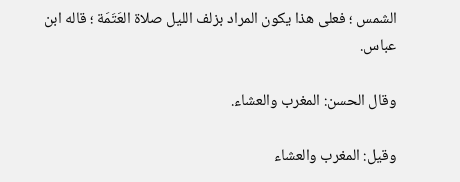الشمس ؛ فعلى هذا يكون المراد بزلف الليل صلاة العَتَمَة ؛ قاله ابن عباس.

وقال الحسن: المغرب والعشاء.

وقيل: المغرب والعشاء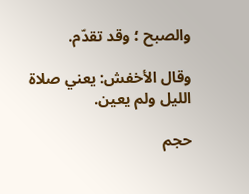والصبح ؛ وقد تقدّم.

وقال الأخفش: يعني صلاة الليل ولم يعين.

حجم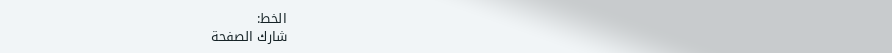الخط:
شارك الصفحة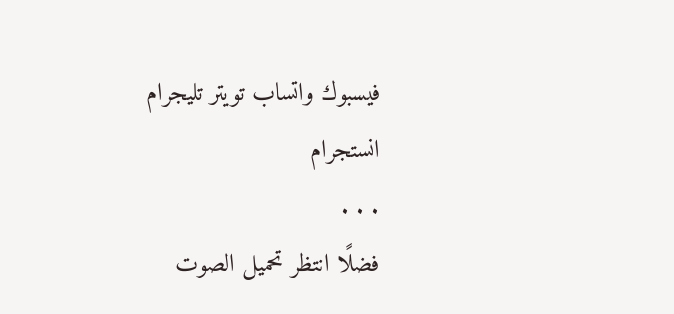فيسبوك واتساب تويتر تليجرام انستجرام
. . .
فضلًا انتظر تحميل الصوت